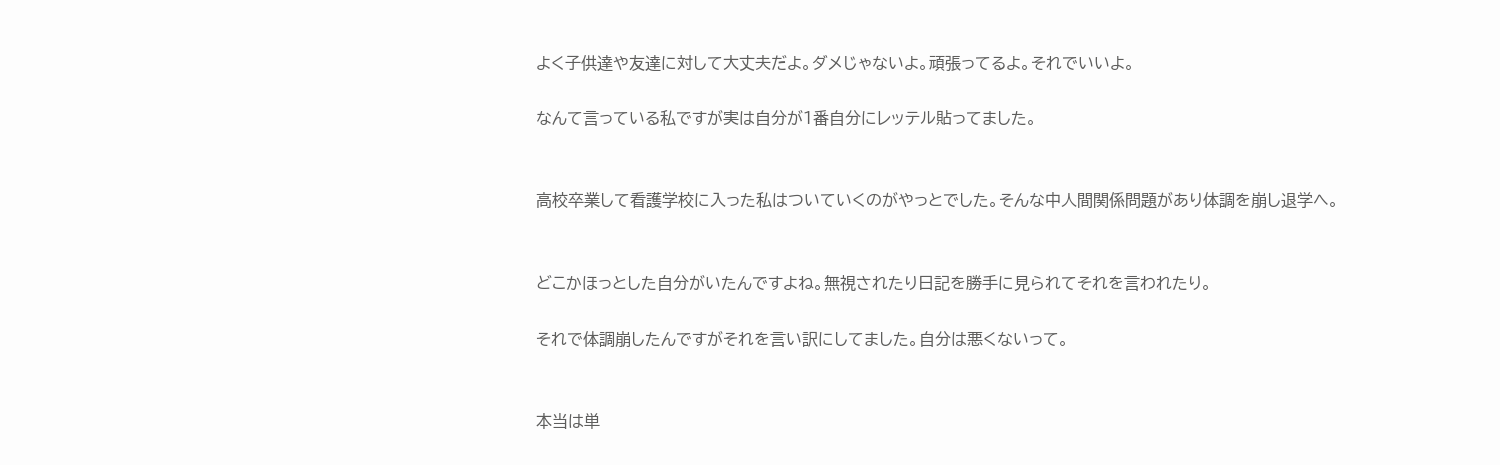よく子供達や友達に対して大丈夫だよ。ダメじゃないよ。頑張ってるよ。それでいいよ。

なんて言っている私ですが実は自分が1番自分にレッテル貼ってました。


高校卒業して看護学校に入った私はついていくのがやっとでした。そんな中人間関係問題があり体調を崩し退学へ。


どこかほっとした自分がいたんですよね。無視されたり日記を勝手に見られてそれを言われたり。

それで体調崩したんですがそれを言い訳にしてました。自分は悪くないって。


本当は単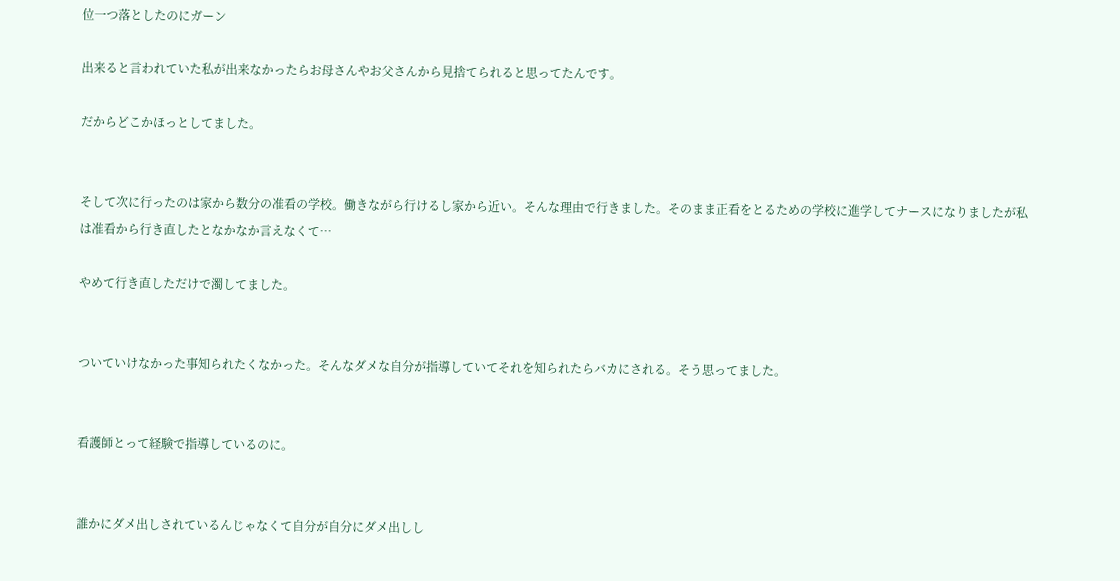位一つ落としたのにガーン

出来ると言われていた私が出来なかったらお母さんやお父さんから見捨てられると思ってたんです。

だからどこかほっとしてました。


そして次に行ったのは家から数分の准看の学校。働きながら行けるし家から近い。そんな理由で行きました。そのまま正看をとるための学校に進学してナースになりましたが私は准看から行き直したとなかなか言えなくて…

やめて行き直しただけで濁してました。


ついていけなかった事知られたくなかった。そんなダメな自分が指導していてそれを知られたらバカにされる。そう思ってました。


看護師とって経験で指導しているのに。


誰かにダメ出しされているんじゃなくて自分が自分にダメ出しし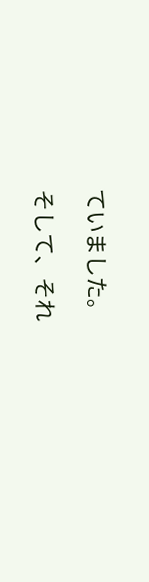ていました。

そして、それ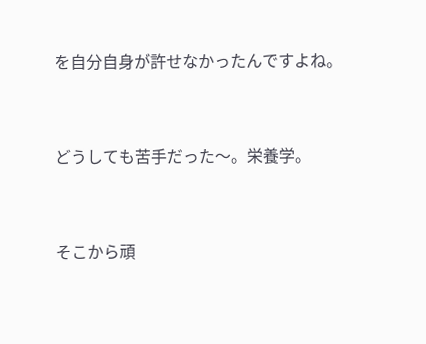を自分自身が許せなかったんですよね。


どうしても苦手だった〜。栄養学。


そこから頑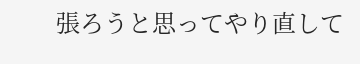張ろうと思ってやり直して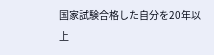国家試験合格した自分を20年以上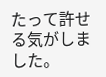たって許せる気がしました。